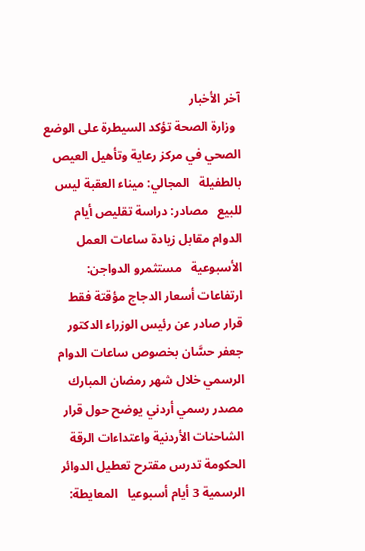آخر الأخبار
  وزارة الصحة تؤكد السيطرة على الوضع الصحي في مركز رعاية وتأهيل العيص بالطفيلة   المجالي: ميناء العقبة ليس للبيع   مصادر: دراسة تقليص أيام الدوام مقابل زيادة ساعات العمل الأسبوعية   مستثمرو الدواجن: ارتفاعات أسعار الدجاج مؤقتة فقط   قرار صادر عن رئيس الوزراء الدكتور جعفر حسَّان بخصوص ساعات الدوام الرسمي خلال شهر رمضان المبارك   مصدر رسمي أردني يوضح حول قرار الشاحنات الأردنية واعتداءات الرقة   الحكومة تدرس مقترح تعطيل الدوائر الرسمية 3 أيام أسبوعيا   المعايطة: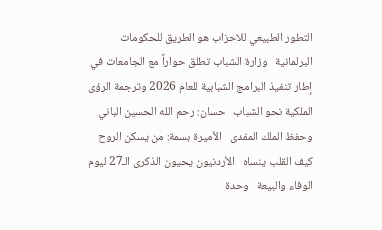التطور الطبيعي للاحزاب هو الطريق للحكومات البرلمانية   وزارة الشباب تطلق حواراً مع الجامعات في إطار تنفيذ البرامج الشبابية للعام 2026 وترجمة الرؤى الملكية نحو الشباب   حسان: رحم الله الحسين الباني وحفظ الملك المفدى   الأميرة بسمة: من يسكن الروح كيف القلب ينساه   الأردنيون يحيون الذكرى الـ27 ليوم الوفاء والبيعة   وحدة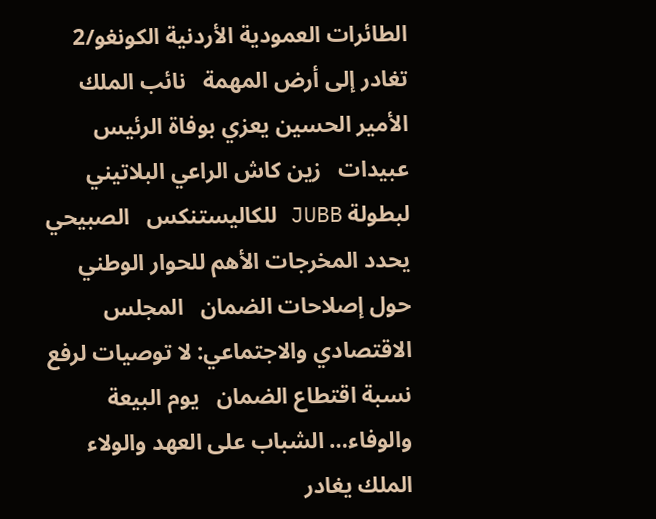الطائرات العمودية الأردنية الكونغو/2 تغادر إلى أرض المهمة   نائب الملك الأمير الحسين يعزي بوفاة الرئيس عبيدات   زين كاش الراعي البلاتيني لبطولة JUBB للكاليستنكس   الصبيحي يحدد المخرجات الأهم للحوار الوطني حول إصلاحات الضمان   المجلس الاقتصادي والاجتماعي: لا توصيات لرفع نسبة اقتطاع الضمان   يوم البيعة والوفاء… الشباب على العهد والولاء   الملك يغادر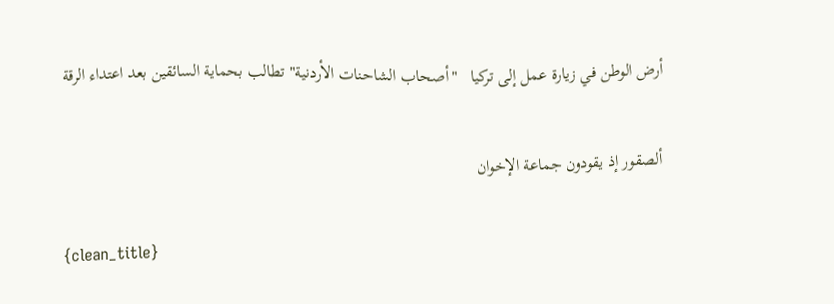أرض الوطن في زيارة عمل إلى تركيا   "أصحاب الشاحنات الأردنية" تطالب بحماية السائقين بعد اعتداء الرقة

ألصقور إذ يقودون جماعة الإخوان

{clean_title}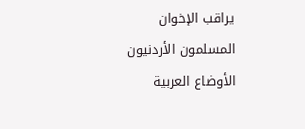يراقب الإخوان المسلمون الأردنيون الأوضاع العربية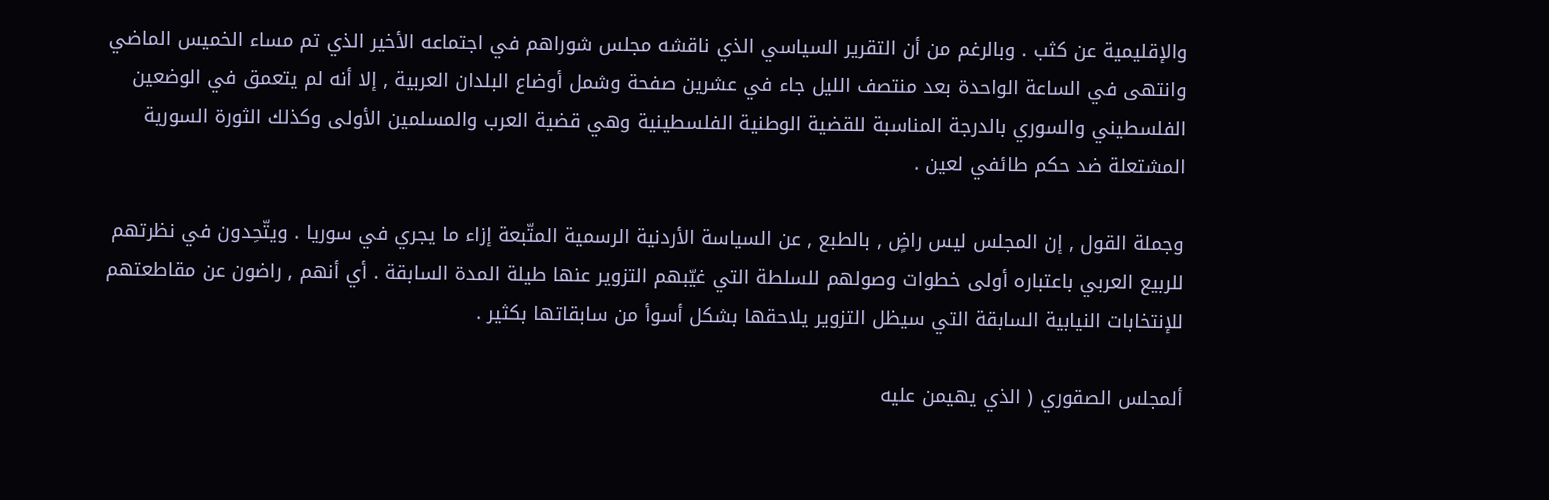والإقليمية عن كثب . وبالرغم من أن التقرير السياسي الذي ناقشه مجلس شوراهم في اجتماعه الأخير الذي تم مساء الخميس الماضي وانتهى في الساعة الواحدة بعد منتصف الليل جاء في عشرين صفحة وشمل أوضاع البلدان العربية , إلا أنه لم يتعمق في الوضعين الفلسطيني والسوري بالدرجة المناسبة للقضية الوطنية الفلسطينية وهي قضية العرب والمسلمين الأولى وكذلك الثورة السورية المشتعلة ضد حكم طائفي لعين .

وجملة القول , إن المجلس ليس راضٍ , بالطبع , عن السياسة الأردنية الرسمية المتّبعة إزاء ما يجري في سوريا . ويتّحِدون في نظرتهم للربيع العربي باعتباره أولى خطوات وصولهم للسلطة التي غيّبهم التزوير عنها طيلة المدة السابقة . أي أنهم , راضون عن مقاطعتهم للإنتخابات النيابية السابقة التي سيظل التزوير يلاحقها بشكل أسوأ من سابقاتها بكثير .

ألمجلس الصقوري ( الذي يهيمن عليه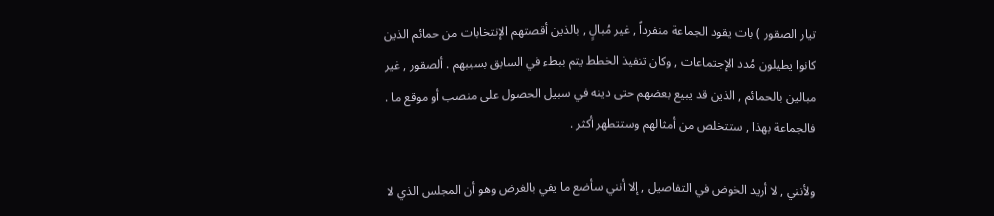تيار الصقور ) بات يقود الجماعة منفرداً , غير مُبالٍ , بالذين أقصتهم الإنتخابات من حمائم الذين كانوا يطيلون مُدد الإجتماعات , وكان تنفيذ الخطط يتم ببطء في السابق بسببهم . ألصقور , غير مبالين بالحمائم , الذين قد يبيع بعضهم حتى دينه في سبيل الحصول على منصب أو موقع ما . فالجماعة بهذا , ستتخلص من أمثالهم وستتطهر أكثر .

ولأنني , لا أريد الخوض في التفاصيل , إلا أنني سأضع ما يفي بالغرض وهو أن المجلس الذي لا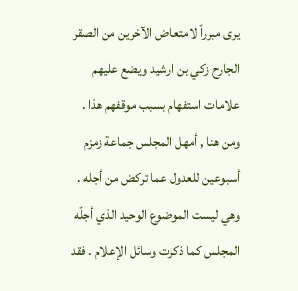يرى مبرراّ لامتعاض الآخرين من الصقر الجارح زكي بن ارشيد ويضع عليهم علامات استفهام بسبب موقفهم هذا . ومن هنا , أمهل المجلس جماعة زمزم أسبوعين للعدول عما تركض من أجله . وهي ليست الموضوع الوحيد الذي أجلّه المجلس كما ذكرت وسائل الإعلام . فقد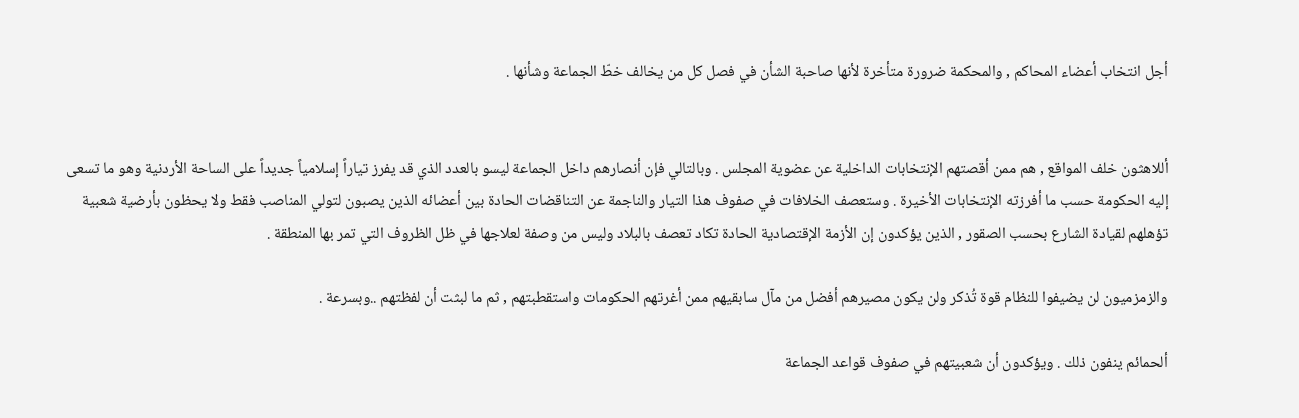أجل انتخاب أعضاء المحاكم , والمحكمة ضرورة متأخرة لأنها صاحبة الشأن في فصل كل من يخالف خطّ الجماعة وشأنها .


أللاهثون خلف المواقع , هم ممن أقصتهم الإنتخابات الداخلية عن عضوية المجلس . وبالتالي فإن أنصارهم داخل الجماعة ليسو بالعدد الذي قد يفرز تياراً إسلامياً جديداً على الساحة الأردنية وهو ما تسعى إليه الحكومة حسب ما أفرزته الإنتخابات الأخيرة . وستعصف الخلافات في صفوف هذا التيار والناجمة عن التناقضات الحادة بين أعضائه الذين يصبون لتولي المناصب فقط ولا يحظون بأرضية شعبية تؤهلهم لقيادة الشارع بحسب الصقور , الذين يؤكدون إن الأزمة الإقتصادية الحادة تكاد تعصف بالبلاد وليس من وصفة لعلاجها في ظل الظروف التي تمر بها المنطقة .

والزمزميون لن يضيفوا للنظام قوة تُذكر ولن يكون مصيرهم أفضل من مآل سابقيهم ممن أغرتهم الحكومات واستقطبتهم , ثم ما لبثت أن لفظتهم ..وبسرعة .

ألحمائم ينفون ذلك . ويؤكدون أن شعبيتهم في صفوف قواعد الجماعة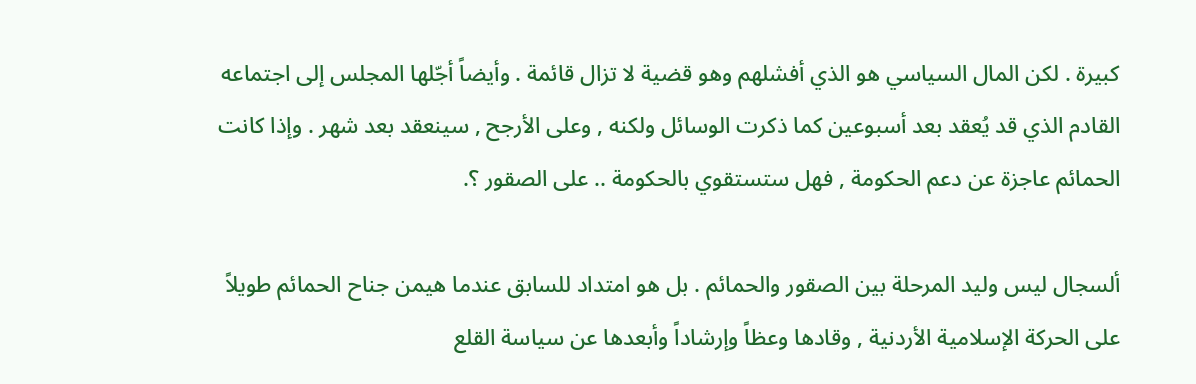كبيرة . لكن المال السياسي هو الذي أفشلهم وهو قضية لا تزال قائمة . وأيضاً أجّلها المجلس إلى اجتماعه القادم الذي قد يُعقد بعد أسبوعين كما ذكرت الوسائل ولكنه , وعلى الأرجح , سينعقد بعد شهر . وإذا كانت الحمائم عاجزة عن دعم الحكومة , فهل ستستقوي بالحكومة .. على الصقور ؟.

ألسجال ليس وليد المرحلة بين الصقور والحمائم . بل هو امتداد للسابق عندما هيمن جناح الحمائم طويلاً على الحركة الإسلامية الأردنية , وقادها وعظاً وإرشاداً وأبعدها عن سياسة القلع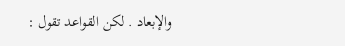والإبعاد . لكن القواعد تقول :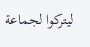ليتركوا لجماعة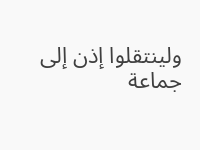ولينتقلوا إذن إلى جماعة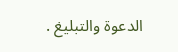الدعوة والتبليغ .